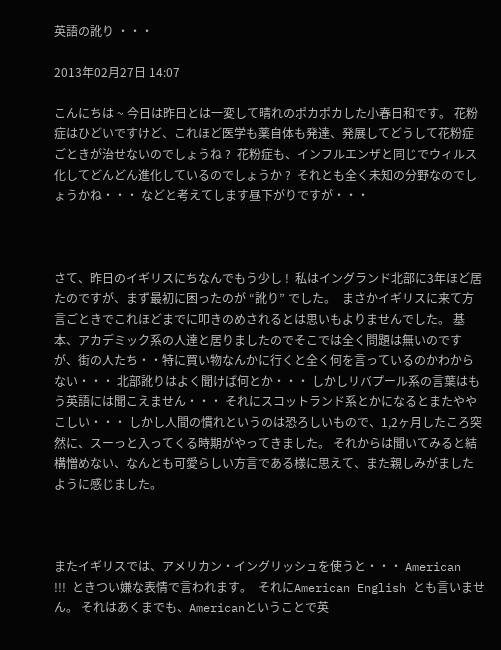英語の訛り ・・・

2013年02月27日 14:07

こんにちは ~ 今日は昨日とは一変して晴れのポカポカした小春日和です。 花粉症はひどいですけど、これほど医学も薬自体も発達、発展してどうして花粉症ごときが治せないのでしょうね ?  花粉症も、インフルエンザと同じでウィルス化してどんどん進化しているのでしょうか ?  それとも全く未知の分野なのでしょうかね・・・ などと考えてします昼下がりですが・・・



さて、昨日のイギリスにちなんでもう少し !  私はイングランド北部に3年ほど居たのですが、まず最初に困ったのが “訛り” でした。  まさかイギリスに来て方言ごときでこれほどまでに叩きのめされるとは思いもよりませんでした。 基本、アカデミック系の人達と居りましたのでそこでは全く問題は無いのですが、街の人たち・・特に買い物なんかに行くと全く何を言っているのかわからない・・・ 北部訛りはよく聞けば何とか・・・ しかしリバプール系の言葉はもう英語には聞こえません・・・ それにスコットランド系とかになるとまたややこしい・・・ しかし人間の慣れというのは恐ろしいもので、1,2ヶ月したころ突然に、スーっと入ってくる時期がやってきました。 それからは聞いてみると結構憎めない、なんとも可愛らしい方言である様に思えて、また親しみがましたように感じました。



またイギリスでは、アメリカン・イングリッシュを使うと・・・ American !!!  ときつい嫌な表情で言われます。  それにAmerican English とも言いません。 それはあくまでも、Americanということで英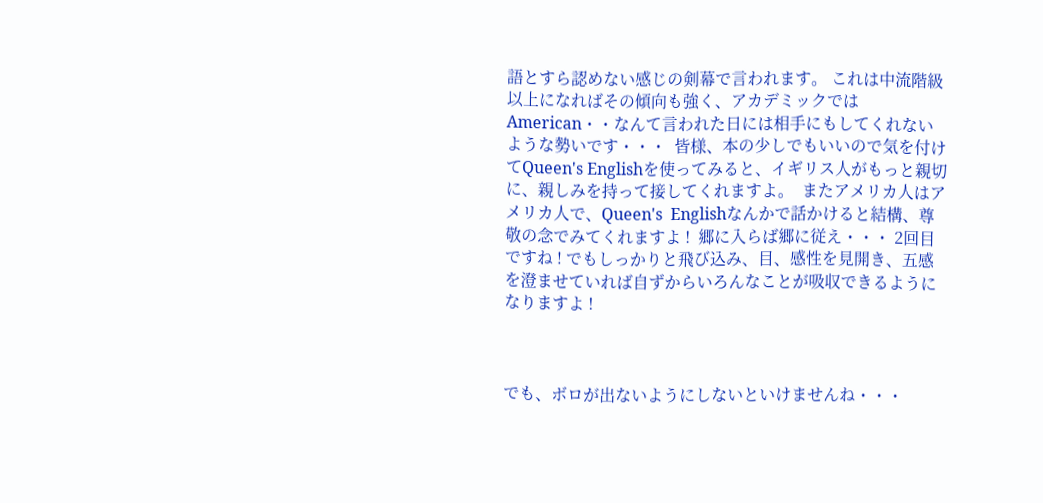語とすら認めない感じの剣幕で言われます。 これは中流階級以上になればその傾向も強く、アカデミックではAmerican・・なんて言われた日には相手にもしてくれないような勢いです・・・  皆様、本の少しでもいいので気を付けてQueen's Englishを使ってみると、イギリス人がもっと親切に、親しみを持って接してくれますよ。  またアメリカ人はアメリカ人で、Queen's  Englishなんかで話かけると結構、尊敬の念でみてくれますよ !  郷に入らば郷に従え・・・ 2回目ですね ! でもしっかりと飛び込み、目、感性を見開き、五感を澄ませていれば自ずからいろんなことが吸収できるようになりますよ !



でも、ボロが出ないようにしないといけませんね・・・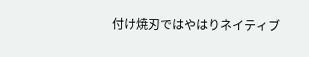付け焼刃ではやはりネイティブ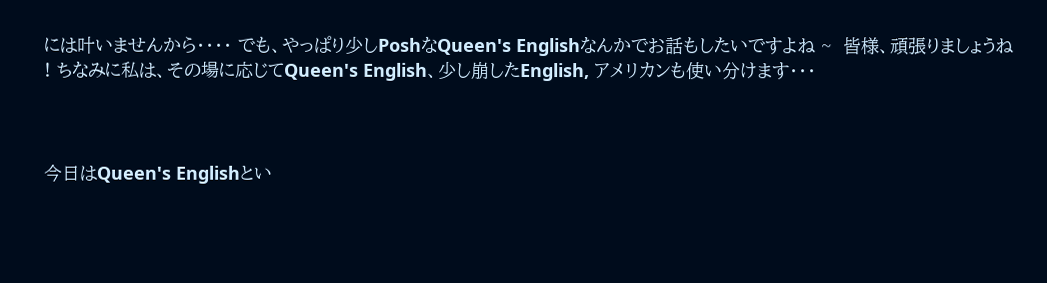には叶いませんから・・・・ でも、やっぱり少しPoshなQueen's Englishなんかでお話もしたいですよね ~  皆様、頑張りましょうね ! ちなみに私は、その場に応じてQueen's English、少し崩したEnglish, アメリカンも使い分けます・・・



今日はQueen's Englishとい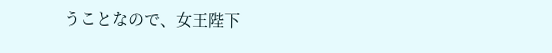うことなので、女王陛下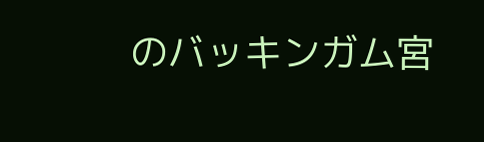のバッキンガム宮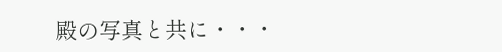殿の写真と共に・・・